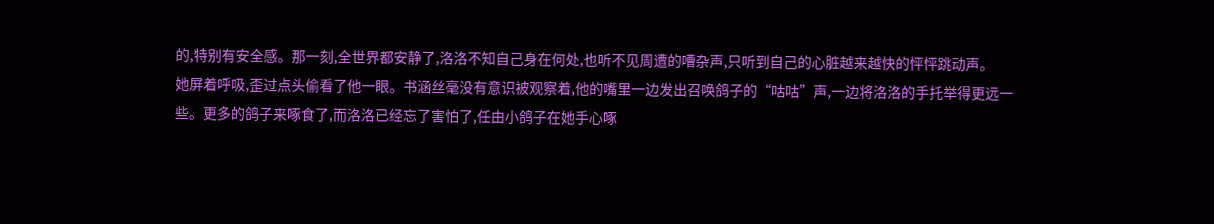的,特别有安全感。那一刻,全世界都安静了,洛洛不知自己身在何处,也听不见周遭的嘈杂声,只听到自己的心脏越来越快的怦怦跳动声。
她屏着呼吸,歪过点头偷看了他一眼。书涵丝毫没有意识被观察着,他的嘴里一边发出召唤鸽子的“咕咕”声,一边将洛洛的手托举得更远一些。更多的鸽子来啄食了,而洛洛已经忘了害怕了,任由小鸽子在她手心啄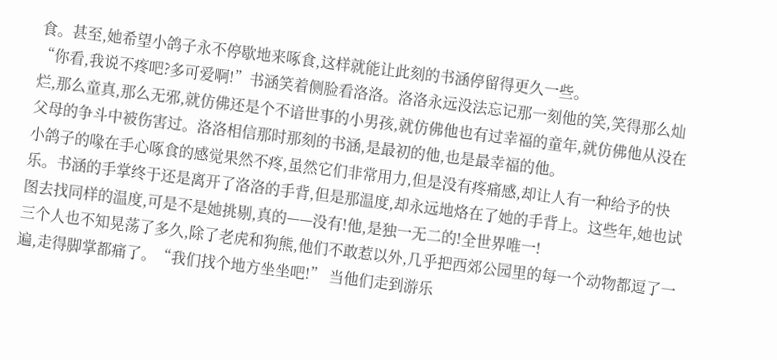食。甚至,她希望小鸽子永不停歇地来啄食,这样就能让此刻的书涵停留得更久一些。
“你看,我说不疼吧?多可爱啊!”书涵笑着侧脸看洛洛。洛洛永远没法忘记那一刻他的笑,笑得那么灿烂,那么童真,那么无邪,就仿佛还是个不谙世事的小男孩,就仿佛他也有过幸福的童年,就仿佛他从没在父母的争斗中被伤害过。洛洛相信那时那刻的书涵,是最初的他,也是最幸福的他。
小鸽子的喙在手心啄食的感觉果然不疼,虽然它们非常用力,但是没有疼痛感,却让人有一种给予的快乐。书涵的手掌终于还是离开了洛洛的手背,但是那温度,却永远地烙在了她的手背上。这些年,她也试图去找同样的温度,可是不是她挑剔,真的——没有!他,是独一无二的!全世界唯一!
三个人也不知晃荡了多久,除了老虎和狗熊,他们不敢惹以外,几乎把西郊公园里的每一个动物都逗了一遍,走得脚掌都痛了。“我们找个地方坐坐吧!” 当他们走到游乐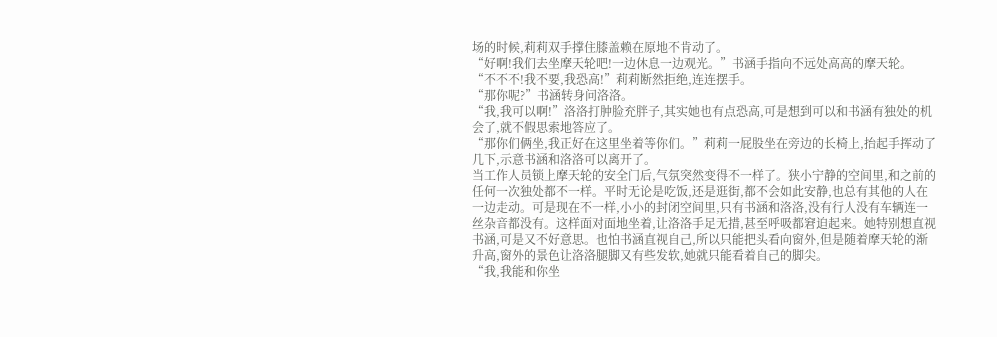场的时候,莉莉双手撑住膝盖赖在原地不肯动了。
“好啊!我们去坐摩天轮吧!一边休息一边观光。”书涵手指向不远处高高的摩天轮。
“不不不!我不要,我恐高!”莉莉断然拒绝,连连摆手。
“那你呢?”书涵转身问洛洛。
“我,我可以啊!”洛洛打肿脸充胖子,其实她也有点恐高,可是想到可以和书涵有独处的机会了,就不假思索地答应了。
“那你们俩坐,我正好在这里坐着等你们。”莉莉一屁股坐在旁边的长椅上,抬起手挥动了几下,示意书涵和洛洛可以离开了。
当工作人员锁上摩天轮的安全门后,气氛突然变得不一样了。狭小宁静的空间里,和之前的任何一次独处都不一样。平时无论是吃饭,还是逛街,都不会如此安静,也总有其他的人在一边走动。可是现在不一样,小小的封闭空间里,只有书涵和洛洛,没有行人没有车辆连一丝杂音都没有。这样面对面地坐着,让洛洛手足无措,甚至呼吸都窘迫起来。她特别想直视书涵,可是又不好意思。也怕书涵直视自己,所以只能把头看向窗外,但是随着摩天轮的渐升高,窗外的景色让洛洛腿脚又有些发软,她就只能看着自己的脚尖。
“我,我能和你坐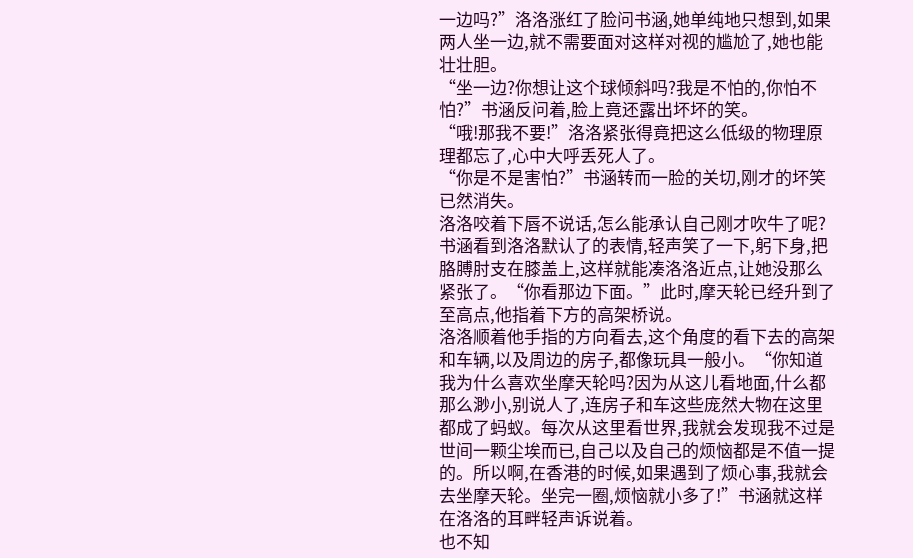一边吗?”洛洛涨红了脸问书涵,她单纯地只想到,如果两人坐一边,就不需要面对这样对视的尴尬了,她也能壮壮胆。
“坐一边?你想让这个球倾斜吗?我是不怕的,你怕不怕?”书涵反问着,脸上竟还露出坏坏的笑。
“哦!那我不要!”洛洛紧张得竟把这么低级的物理原理都忘了,心中大呼丢死人了。
“你是不是害怕?”书涵转而一脸的关切,刚才的坏笑已然消失。
洛洛咬着下唇不说话,怎么能承认自己刚才吹牛了呢?
书涵看到洛洛默认了的表情,轻声笑了一下,躬下身,把胳膊肘支在膝盖上,这样就能凑洛洛近点,让她没那么紧张了。“你看那边下面。”此时,摩天轮已经升到了至高点,他指着下方的高架桥说。
洛洛顺着他手指的方向看去,这个角度的看下去的高架和车辆,以及周边的房子,都像玩具一般小。“你知道我为什么喜欢坐摩天轮吗?因为从这儿看地面,什么都那么渺小,别说人了,连房子和车这些庞然大物在这里都成了蚂蚁。每次从这里看世界,我就会发现我不过是世间一颗尘埃而已,自己以及自己的烦恼都是不值一提的。所以啊,在香港的时候,如果遇到了烦心事,我就会去坐摩天轮。坐完一圈,烦恼就小多了!”书涵就这样在洛洛的耳畔轻声诉说着。
也不知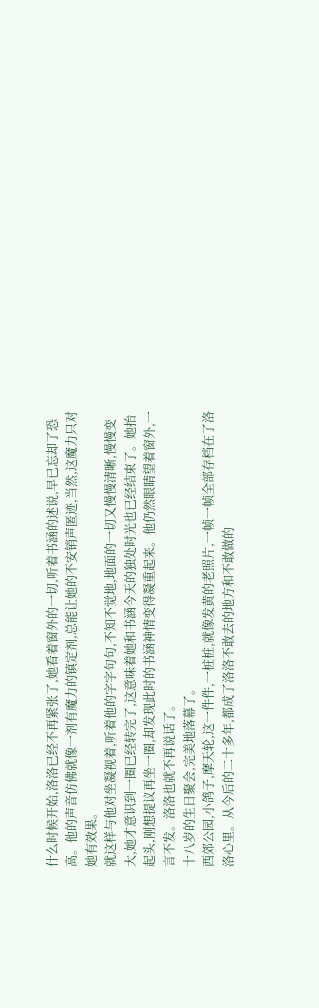什么时候开始,洛洛已经不再紧张了,她看着窗外的一切,听着书涵的述说,早已忘却了恐高。他的声音仿佛就像一剂有魔力的镇定剂,总能让她的不安销声匿迹,当然,这魔力只对她有效果。
就这样与他对坐凝视着,听着他的字字句句,不知不觉地,地面的一切又慢慢清晰,慢慢变大,她才意识到一圈已经转完了,这意味着她和书涵今天的独处时光也已经结束了。她抬起头,刚想提议再坐一圈,却发现此时的书涵神情变得凝重起来。他仍然眼睛望着窗外,一言不发。洛洛也就不再说话了。
十八岁的生日聚会,完美地落幕了。
西郊公园,小鸽子,摩天轮,这一件件,一桩桩,就像发黄的老照片,一帧一帧全部存档在了洛洛心里。从今后的二十多年,都成了洛洛不敢去的地方和不敢做的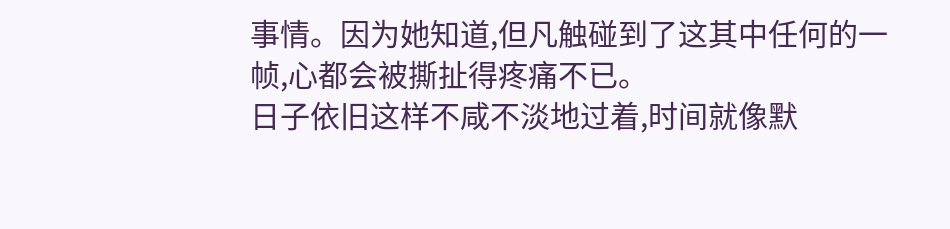事情。因为她知道,但凡触碰到了这其中任何的一帧,心都会被撕扯得疼痛不已。
日子依旧这样不咸不淡地过着,时间就像默